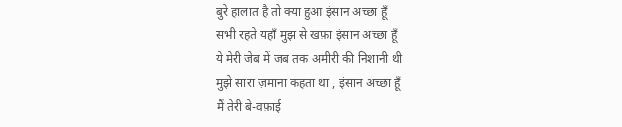बुरे हालात है तो क्या हुआ इंसान अच्छा हूँ
सभी रहते यहाँ मुझ से खफ़ा इंसान अच्छा हूँ
ये मेरी जेब में जब तक अमीरी की निशानी थी
मुझे सारा ज़माना कहता था , इंसान अच्छा हूँ
मैं तेरी बे-वफ़ाई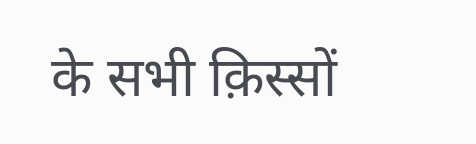के सभी क़िस्सों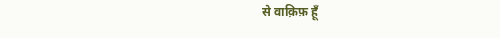से वाक़िफ़ हूँ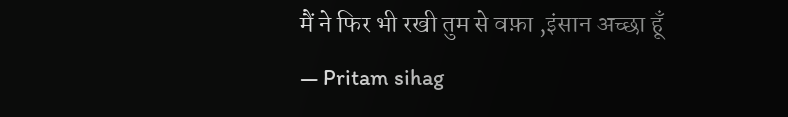मैं ने फिर भी रखी तुम से वफ़ा ,इंसान अच्छा हूँ
— Pritam sihag